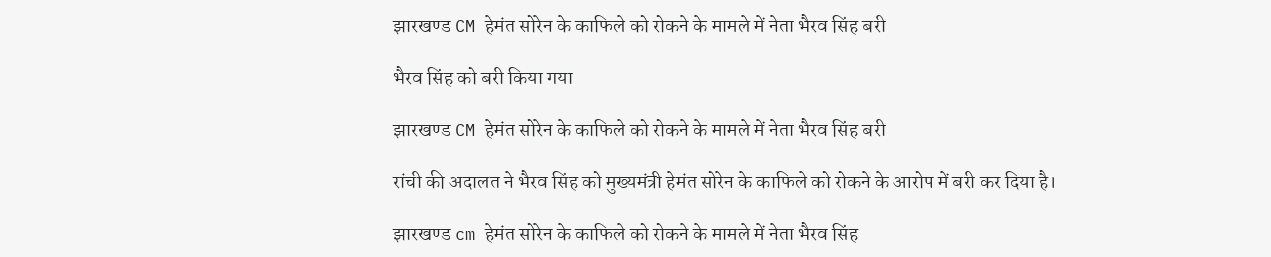झारखण्ड CM हेमंत सोरेन के काफिले को रोकने के मामले में नेता भैरव सिंह बरी

भैरव सिंह को बरी किया गया

झारखण्ड CM हेमंत सोरेन के काफिले को रोकने के मामले में नेता भैरव सिंह बरी

रांची की अदालत ने भैरव सिंह को मुख्यमंत्री हेमंत सोरेन के काफिले को रोकने के आरोप में बरी कर दिया है।

झारखण्ड cm हेमंत सोरेन के काफिले को रोकने के मामले में नेता भैरव सिंह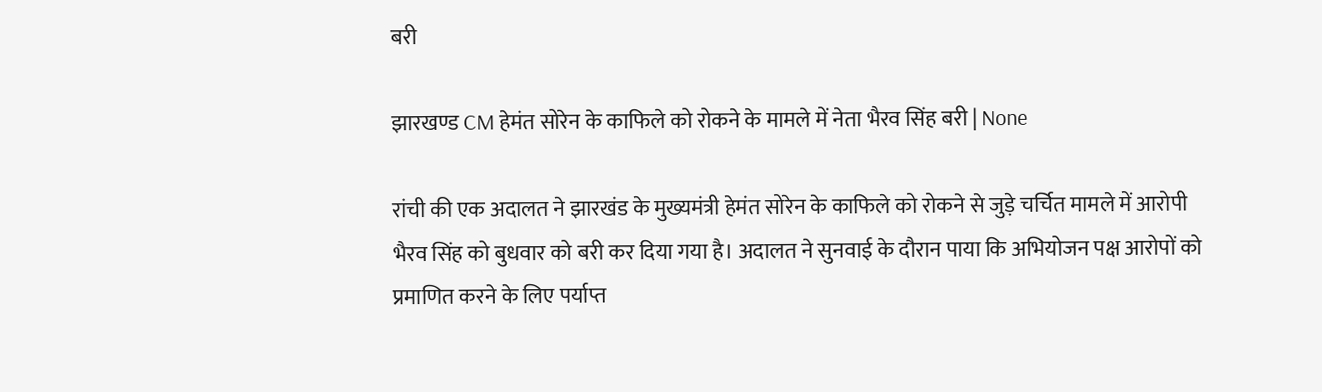बरी

झारखण्ड CM हेमंत सोरेन के काफिले को रोकने के मामले में नेता भैरव सिंह बरी | None

रांची की एक अदालत ने झारखंड के मुख्यमंत्री हेमंत सोरेन के काफिले को रोकने से जुड़े चर्चित मामले में आरोपी भैरव सिंह को बुधवार को बरी कर दिया गया है। अदालत ने सुनवाई के दौरान पाया कि अभियोजन पक्ष आरोपों को प्रमाणित करने के लिए पर्याप्त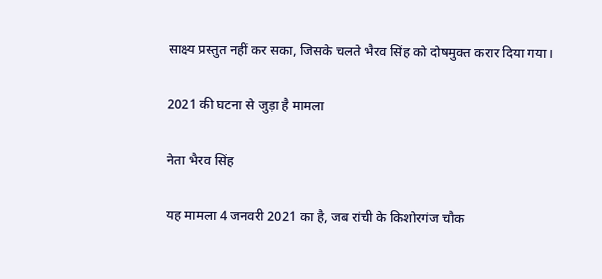साक्ष्य प्रस्तुत नहीं कर सका, जिसके चलते भैरव सिंह को दोषमुक्त करार दिया गया।

2021 की घटना से जुड़ा है मामला

नेता भैरव सिंह

यह मामला 4 जनवरी 2021 का है, जब रांची के किशोरगंज चौक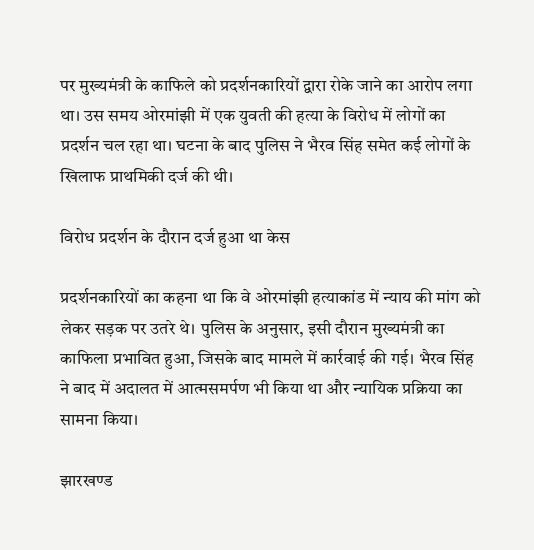पर मुख्यमंत्री के काफिले को प्रदर्शनकारियों द्वारा रोके जाने का आरोप लगा था। उस समय ओरमांझी में एक युवती की हत्या के विरोध में लोगों का प्रदर्शन चल रहा था। घटना के बाद पुलिस ने भैरव सिंह समेत कई लोगों के खिलाफ प्राथमिकी दर्ज की थी।

विरोध प्रदर्शन के दौरान दर्ज हुआ था केस

प्रदर्शनकारियों का कहना था कि वे ओरमांझी हत्याकांड में न्याय की मांग को लेकर सड़क पर उतरे थे। पुलिस के अनुसार, इसी दौरान मुख्यमंत्री का काफिला प्रभावित हुआ, जिसके बाद मामले में कार्रवाई की गई। भैरव सिंह ने बाद में अदालत में आत्मसमर्पण भी किया था और न्यायिक प्रक्रिया का सामना किया।

झारखण्ड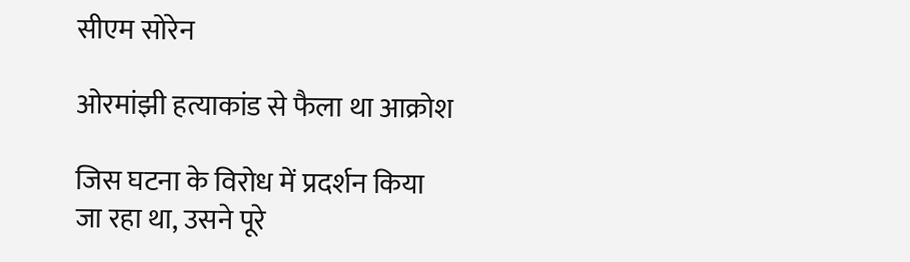सीएम सोरेन

ओरमांझी हत्याकांड से फैला था आक्रोश

जिस घटना के विरोध में प्रदर्शन किया जा रहा था, उसने पूरे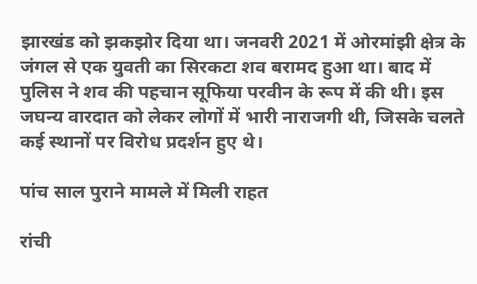झारखंड को झकझोर दिया था। जनवरी 2021 में ओरमांझी क्षेत्र के जंगल से एक युवती का सिरकटा शव बरामद हुआ था। बाद में पुलिस ने शव की पहचान सूफिया परवीन के रूप में की थी। इस जघन्य वारदात को लेकर लोगों में भारी नाराजगी थी, जिसके चलते कई स्थानों पर विरोध प्रदर्शन हुए थे।

पांच साल पुराने मामले में मिली राहत

रांची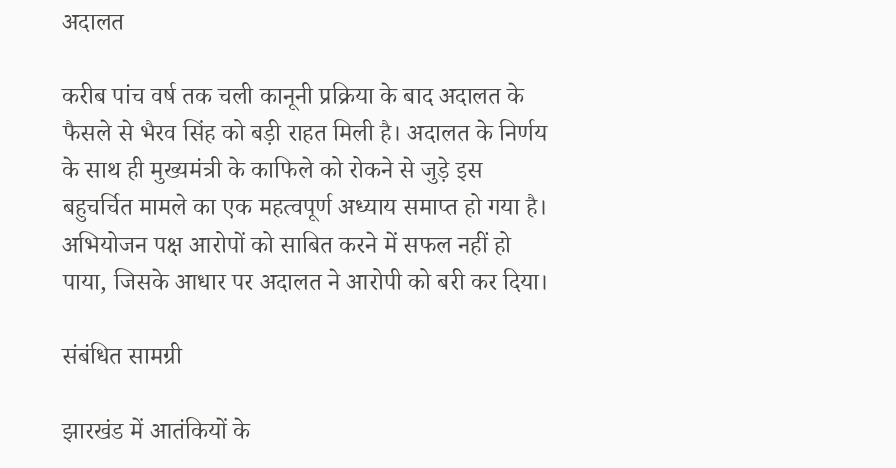अदालत

करीब पांच वर्ष तक चली कानूनी प्रक्रिया के बाद अदालत के फैसले से भैरव सिंह को बड़ी राहत मिली है। अदालत के निर्णय के साथ ही मुख्यमंत्री के काफिले को रोकने से जुड़े इस बहुचर्चित मामले का एक महत्वपूर्ण अध्याय समाप्त हो गया है। अभियोजन पक्ष आरोपों को साबित करने में सफल नहीं हो पाया, जिसके आधार पर अदालत ने आरोपी को बरी कर दिया।

संबंधित सामग्री

झारखंड में आतंकियों के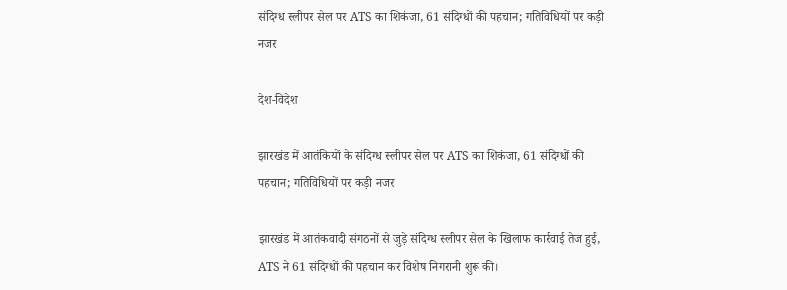संदिग्ध स्लीपर सेल पर ATS का शिकंजा, 61 संदिग्धों की पहचान; गतिविधियों पर कड़ी नजर

देश-विदेश

झारखंड में आतंकियों के संदिग्ध स्लीपर सेल पर ATS का शिकंजा, 61 संदिग्धों की पहचान; गतिविधियों पर कड़ी नजर

झारखंड में आतंकवादी संगठनों से जुड़े संदिग्ध स्लीपर सेल के खिलाफ कार्रवाई तेज हुई, ATS ने 61 संदिग्धों की पहचान कर विशेष निगरानी शुरू की।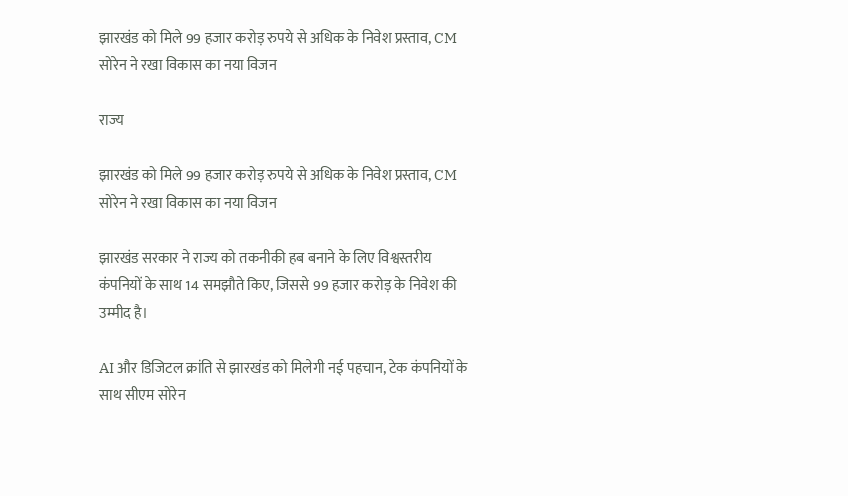झारखंड को मिले 99 हजार करोड़ रुपये से अधिक के निवेश प्रस्ताव, CM सोरेन ने रखा विकास का नया विजन

राज्य

झारखंड को मिले 99 हजार करोड़ रुपये से अधिक के निवेश प्रस्ताव, CM सोरेन ने रखा विकास का नया विजन

झारखंड सरकार ने राज्य को तकनीकी हब बनाने के लिए विश्वस्तरीय कंपनियों के साथ 14 समझौते किए, जिससे 99 हजार करोड़ के निवेश की उम्मीद है।

AI और डिजिटल क्रांति से झारखंड को मिलेगी नई पहचान, टेक कंपनियों के साथ सीएम सोरेन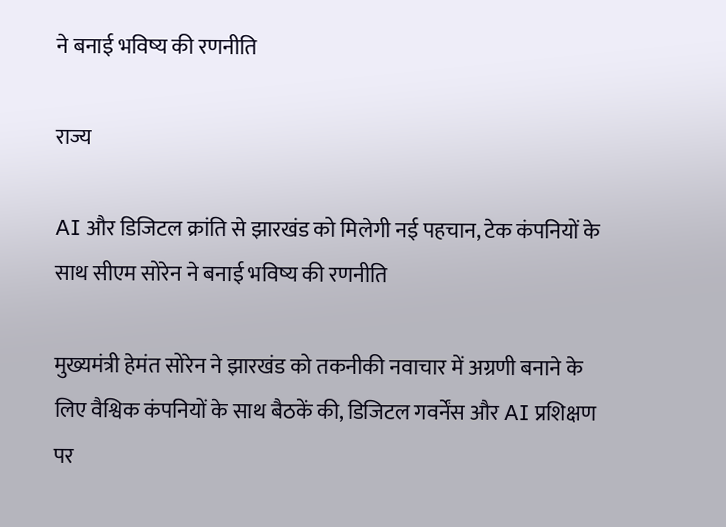ने बनाई भविष्य की रणनीति

राज्य

AI और डिजिटल क्रांति से झारखंड को मिलेगी नई पहचान, टेक कंपनियों के साथ सीएम सोरेन ने बनाई भविष्य की रणनीति

मुख्यमंत्री हेमंत सोरेन ने झारखंड को तकनीकी नवाचार में अग्रणी बनाने के लिए वैश्विक कंपनियों के साथ बैठकें की, डिजिटल गवर्नेंस और AI प्रशिक्षण पर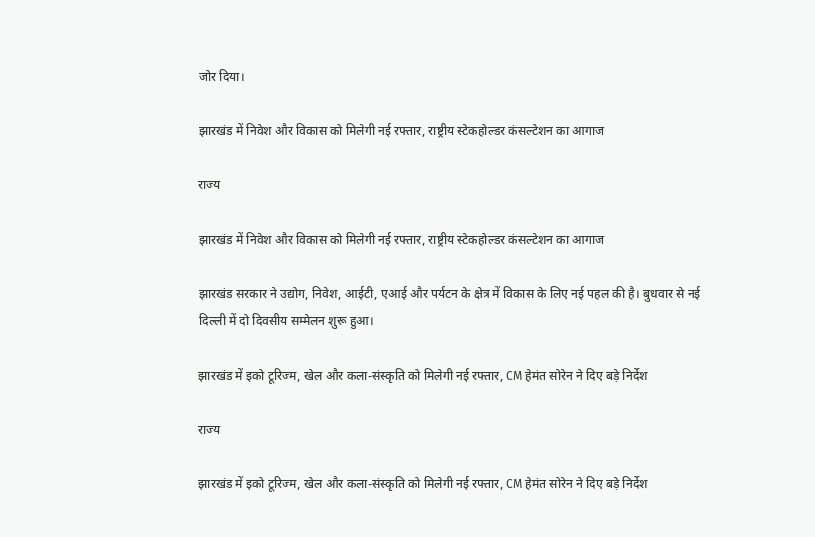जोर दिया।

झारखंड में निवेश और विकास को मिलेगी नई रफ्तार, राष्ट्रीय स्टेकहोल्डर कंसल्टेशन का आगाज

राज्य

झारखंड में निवेश और विकास को मिलेगी नई रफ्तार, राष्ट्रीय स्टेकहोल्डर कंसल्टेशन का आगाज

झारखंड सरकार ने उद्योग, निवेश, आईटी, एआई और पर्यटन के क्षेत्र में विकास के लिए नई पहल की है। बुधवार से नई दिल्ली में दो दिवसीय सम्मेलन शुरू हुआ।

झारखंड में इको टूरिज्म, खेल और कला-संस्कृति को मिलेगी नई रफ्तार, CM हेमंत सोरेन ने दिए बड़े निर्देश

राज्य

झारखंड में इको टूरिज्म, खेल और कला-संस्कृति को मिलेगी नई रफ्तार, CM हेमंत सोरेन ने दिए बड़े निर्देश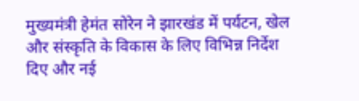मुख्यमंत्री हेमंत सोरेन ने झारखंड में पर्यटन, खेल और संस्कृति के विकास के लिए विभिन्न निर्देश दिए और नई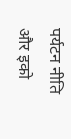पर्यटन नीति और इको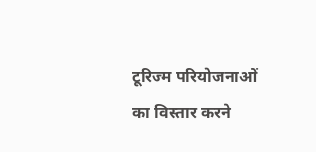टूरिज्म परियोजनाओं का विस्तार करने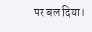पर बल दिया।